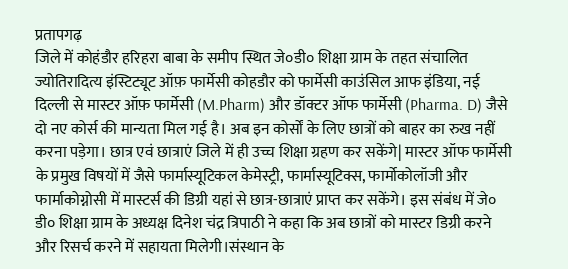प्रतापगढ़
जिले में कोहंडौर हरिहरा बाबा के समीप स्थित जे०डी० शिक्षा ग्राम के तहत संचालित ज्योतिरादित्य इंस्टिट्यूट ऑफ़ फार्मेसी कोहडौर को फार्मेसी काउंसिल आफ इंडिया, नई दिल्ली से मास्टर ऑफ़ फार्मेसी (M.Pharm) और डॉक्टर ऑफ फार्मेसी (Pharma. D) जैसे दो नए कोर्स की मान्यता मिल गई है। अब इन कोर्सों के लिए छात्रों को बाहर का रुख नहीं करना पड़ेगा। छात्र एवं छात्राएं जिले में ही उच्च शिक्षा ग्रहण कर सकेंगे| मास्टर ऑफ फार्मेसी के प्रमुख विषयों में जैसे फार्मास्यूटिकल केमेस्ट्री, फार्मास्यूटिक्स, फार्मोकोलॉजी और फार्माकोग्नोसी में मास्टर्स की डिग्री यहां से छात्र-छात्राएं प्राप्त कर सकेंगे। इस संबंध में जे० डी० शिक्षा ग्राम के अध्यक्ष दिनेश चंद्र त्रिपाठी ने कहा कि अब छात्रों को मास्टर डिग्री करने और रिसर्च करने में सहायता मिलेगी।संस्थान के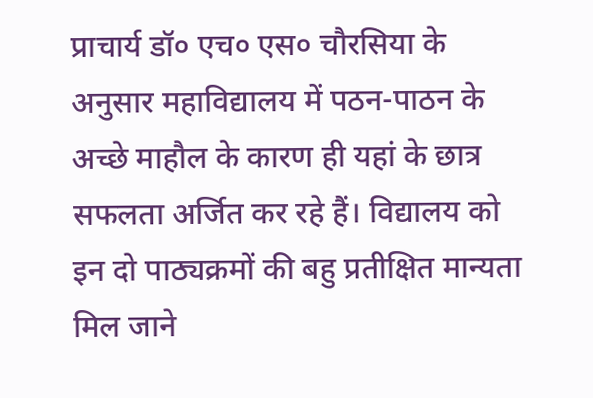प्राचार्य डॉ० एच० एस० चौरसिया के अनुसार महाविद्यालय में पठन-पाठन के अच्छे माहौल के कारण ही यहां के छात्र सफलता अर्जित कर रहे हैं। विद्यालय को इन दो पाठ्यक्रमों की बहु प्रतीक्षित मान्यता मिल जाने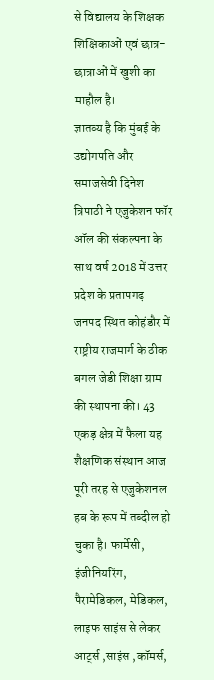से विद्यालय के शिक्षक शिक्षिकाओं एवं छात्र-छात्राओं में खुशी का माहौल है।
ज्ञातव्य है कि मुंबई के उद्योगपति और समाजसेवी दिनेश त्रिपाठी ने एजुकेशन फॉर ऑल की संकल्पना के साथ वर्ष 2018 में उत्तर प्रदेश के प्रतापगढ़ जनपद स्थित कोहंडौर में राष्ट्रीय राजमार्ग के ठीक बगल जेडी शिक्षा ग्राम की स्थापना की। 43 एकड़ क्षेत्र में फैला यह शैक्षणिक संस्थान आज पूरी तरह से एजुकेशनल हब के रूप में तब्दील हो चुका है। फार्मेसी, इंजीनियरिंग, पैरामेडिकल, मेडिकल, लाइफ साइंस से लेकर आर्ट्स ,साइंस ,कॉमर्स,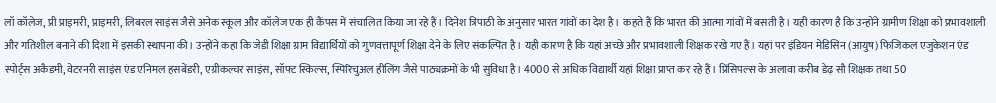लॉ कॉलेज, प्री प्राइमरी, प्राइमरी, लिबरल साइंस जैसे अनेक स्कूल और कॉलेज एक ही कैंपस में संचालित किया जा रहे हैं। दिनेश त्रिपाठी के अनुसार भारत गांवों का देश है। कहते हैं कि भारत की आत्मा गांवों में बसती है। यही कारण है कि उन्होंने ग्रामीण शिक्षा को प्रभावशाली और गतिशील बनाने की दिशा में इसकी स्थापना की। उन्होंने कहा कि जेडी शिक्षा ग्राम विद्यार्थियों को गुणवत्तापूर्ण शिक्षा देने के लिए संकल्पित है। यही कारण है कि यहां अच्छे और प्रभावशाली शिक्षक रखे गए हैं। यहां पर इंडियन मेडिसिन (आयुष) फिजिकल एजुकेशन एंड स्पोर्ट्स अकैडमी, वेटरनरी साइंस एंड एनिमल हसबेंडरी, एग्रीकल्चर साइंस, सॉफ्ट स्किल्स, स्पिरिचुअल हीलिंग जैसे पाठ्यक्रमों के भी सुविधा है। 4000 से अधिक विद्यार्थी यहां शिक्षा प्राप्त कर रहे हैं। प्रिंसिपल्स के अलावा करीब डेढ़ सौ शिक्षक तथा 50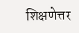शिक्षणेत्तर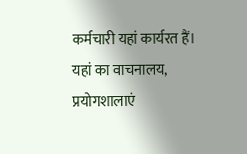कर्मचारी यहां कार्यरत हैं। यहां का वाचनालय, प्रयोगशालाएं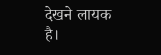देखने लायक है।